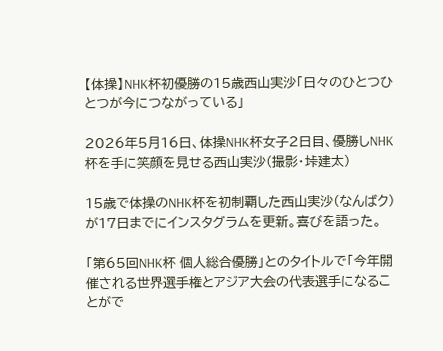【体操】NHK杯初優勝の15歳西山実沙「日々のひとつひとつが今につながっている」

2026年5月16日、体操NHK杯女子2日目、優勝しNHK杯を手に笑顔を見せる西山実沙(撮影・垰建太)

15歳で体操のNHK杯を初制覇した西山実沙(なんばク)が17日までにインスタグラムを更新。喜びを語った。

「第65回NHK杯 個人総合優勝」とのタイトルで「今年開催される世界選手権とアジア大会の代表選手になることがで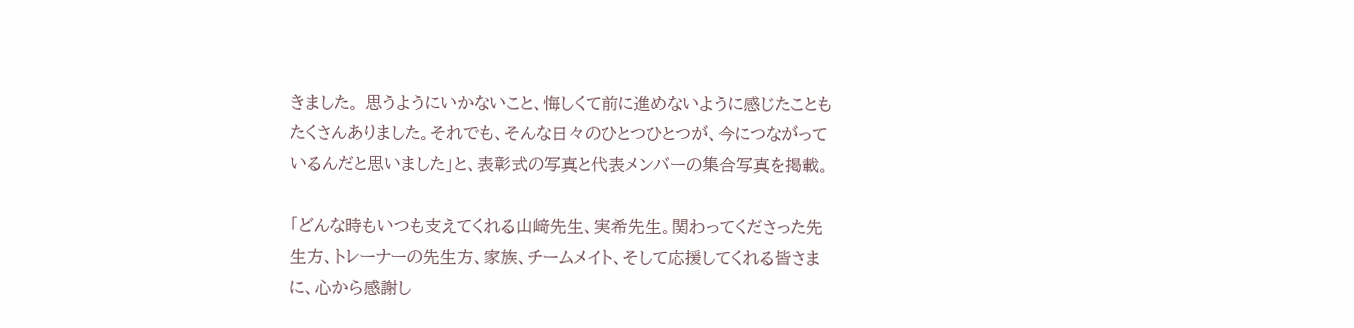きました。 思うようにいかないこと、悔しくて前に進めないように感じたこともたくさんありました。それでも、そんな日々のひとつひとつが、今につながっているんだと思いました」と、表彰式の写真と代表メンバーの集合写真を掲載。

「どんな時もいつも支えてくれる山﨑先生、実希先生。関わってくださった先生方、トレーナーの先生方、家族、チームメイト、そして応援してくれる皆さまに、心から感謝し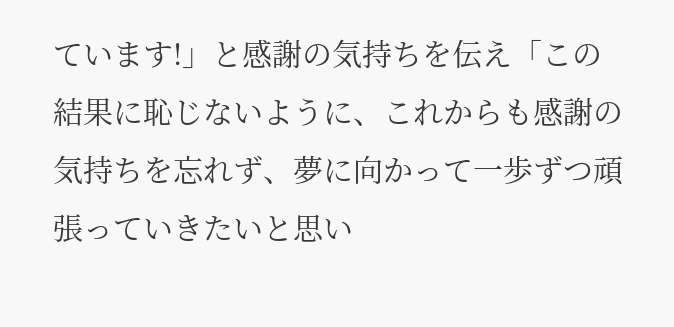ています!」と感謝の気持ちを伝え「この結果に恥じないように、これからも感謝の気持ちを忘れず、夢に向かって一歩ずつ頑張っていきたいと思い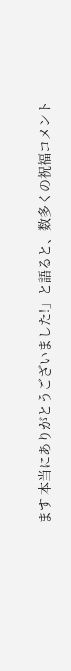ます 本当にありがとうございました!」と語ると、数多くの祝福コメント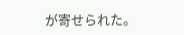が寄せられた。